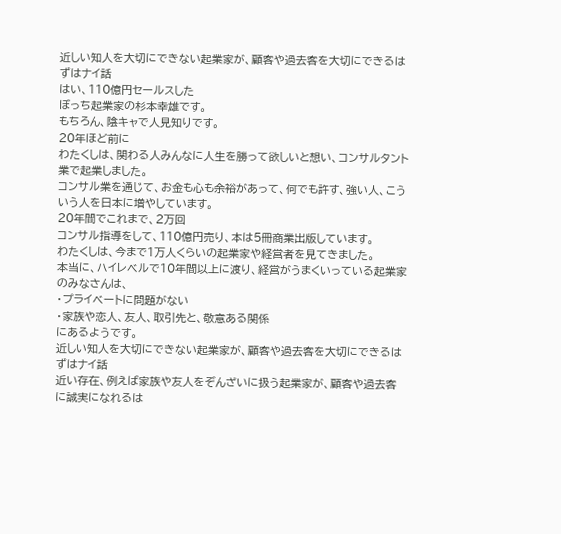近しい知人を大切にできない起業家が、顧客や過去客を大切にできるはずはナイ話
はい、110億円セールスした
ぼっち起業家の杉本幸雄です。
もちろん、陰キャで人見知りです。
20年ほど前に
わたくしは、関わる人みんなに人生を勝って欲しいと想い、コンサルタント業で起業しました。
コンサル業を通じて、お金も心も余裕があって、何でも許す、強い人、こういう人を日本に増やしています。
20年間でこれまで、2万回
コンサル指導をして、110億円売り、本は5冊商業出版しています。
わたくしは、今まで1万人くらいの起業家や経営者を見てきました。
本当に、ハイレベルで10年間以上に渡り、経営がうまくいっている起業家のみなさんは、
・プライベートに問題がない
・家族や恋人、友人、取引先と、敬意ある関係
にあるようです。
近しい知人を大切にできない起業家が、顧客や過去客を大切にできるはずはナイ話
近い存在、例えば家族や友人をぞんざいに扱う起業家が、顧客や過去客に誠実になれるは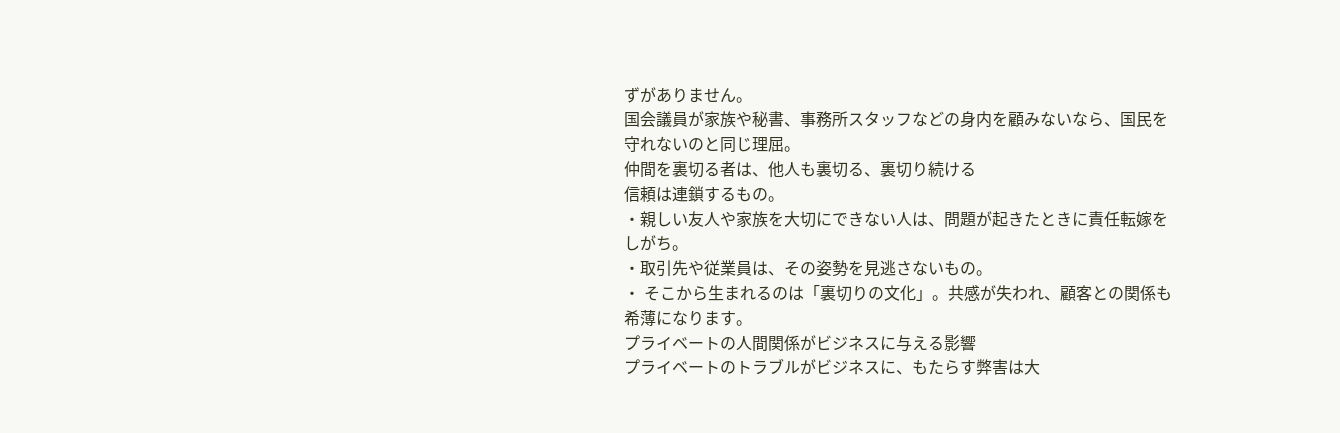ずがありません。
国会議員が家族や秘書、事務所スタッフなどの身内を顧みないなら、国民を守れないのと同じ理屈。
仲間を裏切る者は、他人も裏切る、裏切り続ける
信頼は連鎖するもの。
・親しい友人や家族を大切にできない人は、問題が起きたときに責任転嫁をしがち。
・取引先や従業員は、その姿勢を見逃さないもの。
・ そこから生まれるのは「裏切りの文化」。共感が失われ、顧客との関係も希薄になります。
プライベートの人間関係がビジネスに与える影響
プライベートのトラブルがビジネスに、もたらす弊害は大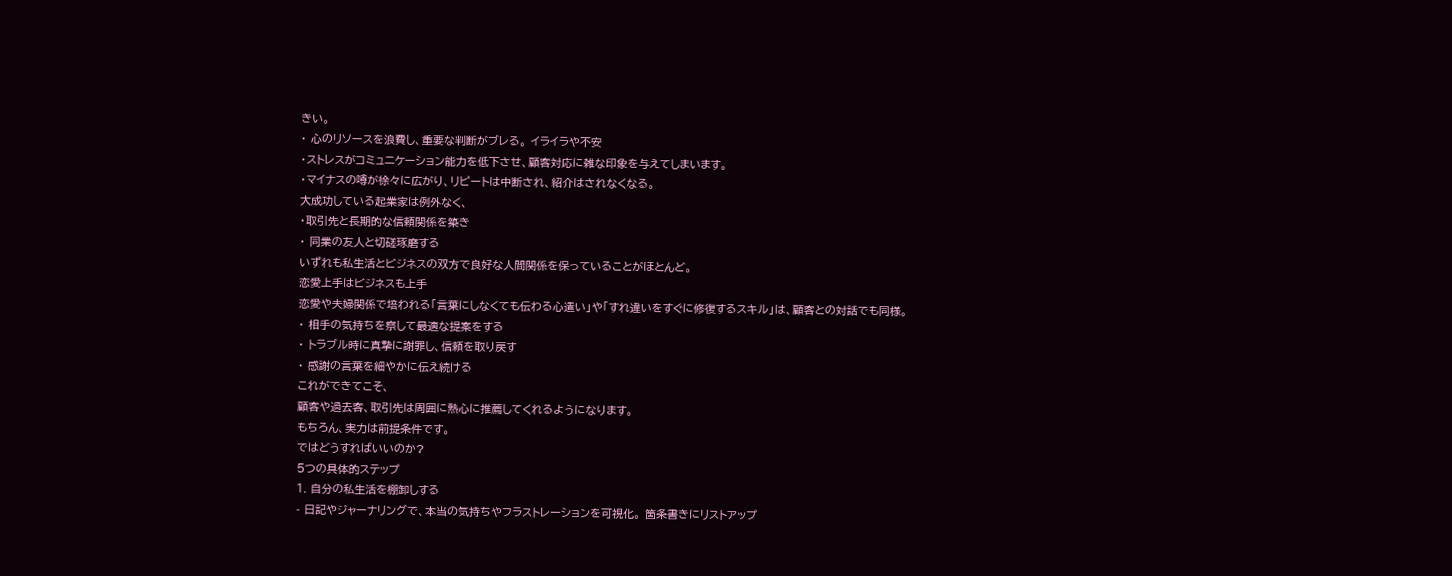きい。
・ 心のリソースを浪費し、重要な判断がブレる。 イライラや不安
・ストレスがコミュニケーション能力を低下させ、顧客対応に雑な印象を与えてしまいます。
・マイナスの噂が徐々に広がり、リピートは中断され、紹介はされなくなる。
大成功している起業家は例外なく、
・取引先と長期的な信頼関係を築き
・ 同業の友人と切磋琢磨する
いずれも私生活とビジネスの双方で良好な人間関係を保っていることがほとんど。
恋愛上手はビジネスも上手
恋愛や夫婦関係で培われる「言葉にしなくても伝わる心遣い」や「すれ違いをすぐに修復するスキル」は、顧客との対話でも同様。
・ 相手の気持ちを察して最適な提案をする
・ トラブル時に真摯に謝罪し、信頼を取り戻す
・ 感謝の言葉を細やかに伝え続ける
これができてこそ、
顧客や過去客、取引先は周囲に熱心に推薦してくれるようになります。
もちろん、実力は前提条件です。
ではどうすればいいのか?
5つの具体的ステップ
1. 自分の私生活を棚卸しする
- 日記やジャーナリングで、本当の気持ちやフラストレーションを可視化。 箇条書きにリストアップ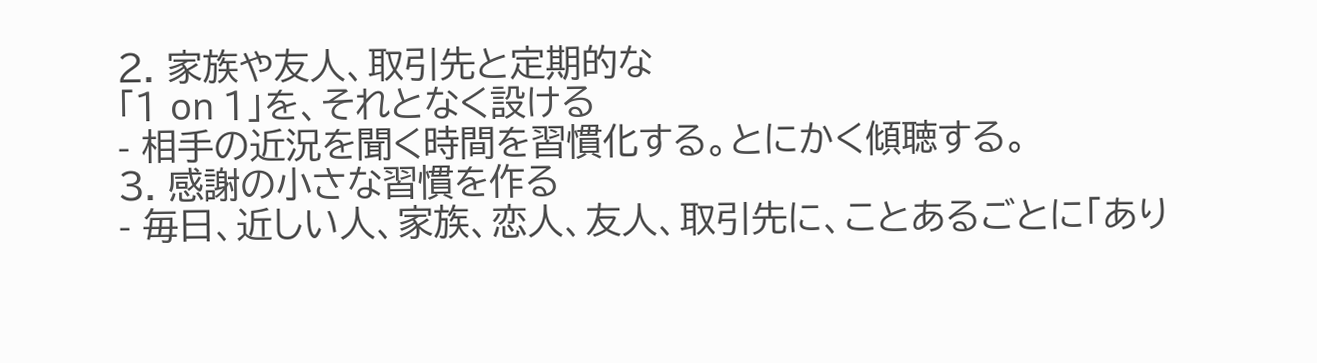2. 家族や友人、取引先と定期的な
「1 on 1」を、それとなく設ける
- 相手の近況を聞く時間を習慣化する。とにかく傾聴する。
3. 感謝の小さな習慣を作る
- 毎日、近しい人、家族、恋人、友人、取引先に、ことあるごとに「あり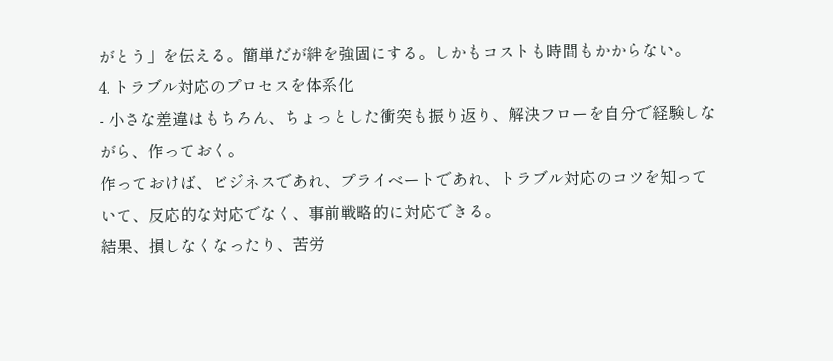がとう」を伝える。簡単だが絆を強固にする。しかもコストも時間もかからない。
4. トラブル対応のプロセスを体系化
- 小さな差違はもちろん、ちょっとした衝突も振り返り、解決フローを自分で経験しながら、作っておく。
作っておけば、ビジネスであれ、プライベートであれ、トラブル対応のコツを知っていて、反応的な対応でなく、事前戦略的に対応できる。
結果、損しなくなったり、苦労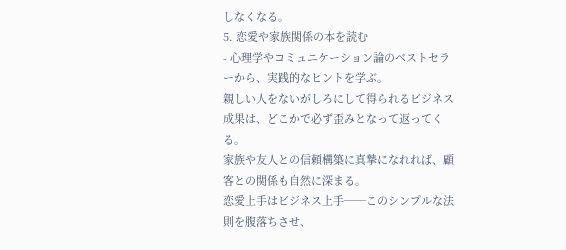しなくなる。
5. 恋愛や家族関係の本を読む
- 心理学やコミュニケーション論のベストセラーから、実践的なヒントを学ぶ。
親しい人をないがしろにして得られるビジネス成果は、どこかで必ず歪みとなって返ってくる。
家族や友人との信頼構築に真摯になれれば、顧客との関係も自然に深まる。
恋愛上手はビジネス上手──このシンプルな法則を腹落ちさせ、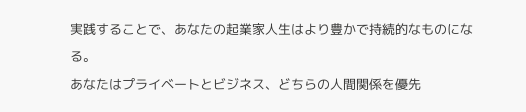実践することで、あなたの起業家人生はより豊かで持続的なものになる。
あなたはプライベートとビジネス、どちらの人間関係を優先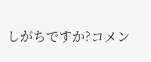しがちですか?コメン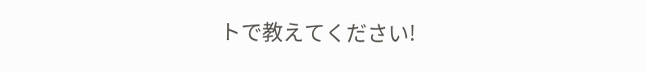トで教えてください!